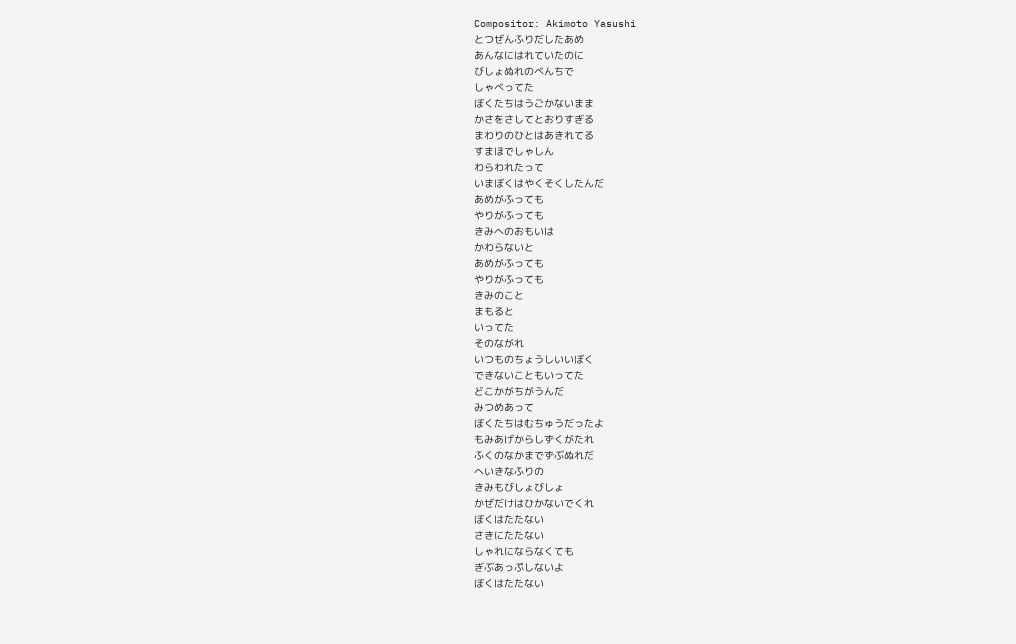Compositor: Akimoto Yasushi
とつぜんふりだしたあめ
あんなにはれていたのに
びしょぬれのべんちで
しゃべってた
ぼくたちはうごかないまま
かさをさしてとおりすぎる
まわりのひとはあきれてる
すまほでしゃしん
わらわれたって
いまぼくはやくそくしたんだ
あめがふっても
やりがふっても
きみへのおもいは
かわらないと
あめがふっても
やりがふっても
きみのこと
まもると
いってた
そのながれ
いつものちょうしいいぼく
できないこともいってた
どこかがちがうんだ
みつめあって
ぼくたちはむちゅうだったよ
もみあげからしずくがたれ
ふくのなかまでずぶぬれだ
へいきなふりの
きみもびしょびしょ
かぜだけはひかないでくれ
ぼくはたたない
さきにたたない
しゃれにならなくても
ぎぶあっぷしないよ
ぼくはたたない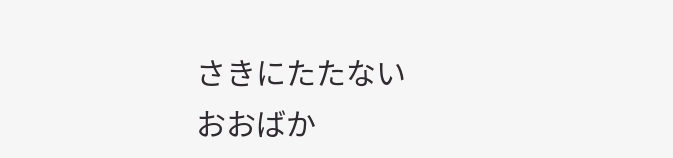さきにたたない
おおばか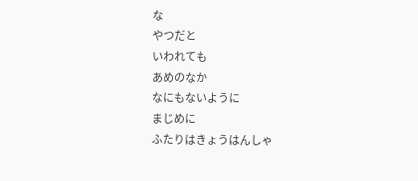な
やつだと
いわれても
あめのなか
なにもないように
まじめに
ふたりはきょうはんしゃ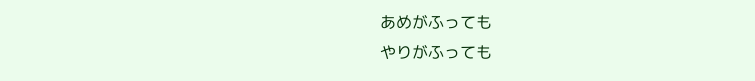あめがふっても
やりがふっても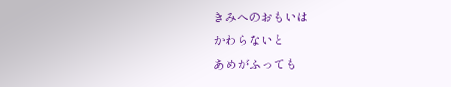きみへのおもいは
かわらないと
あめがふっても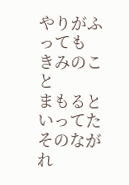やりがふっても
きみのこと
まもると
いってた
そのながれ